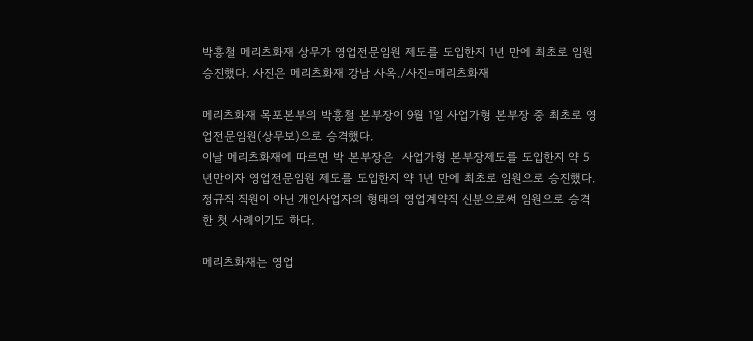박흥철 메리츠화재 상무가 영업전문임원 제도를 도입한지 1년 만에 최초로 임원 승진했다. 사진은 메리츠화재 강남 사옥./사진=메리츠화재

메리츠화재 목포본부의 박흥철 본부장이 9월 1일 사업가형 본부장 중 최초로 영업전문임원(상무보)으로 승격했다.
이날 메리츠화재에 따르면 박 본부장은  사업가형 본부장제도를 도입한지 약 5년만이자 영업전문임원 제도를 도입한지 약 1년 만에 최초로 임원으로 승진했다.  정규직 직원이 아닌 개인사업자의 형태의 영업계약직 신분으로써 임원으로 승격한 첫 사례이기도 하다.

메리츠화재는 영업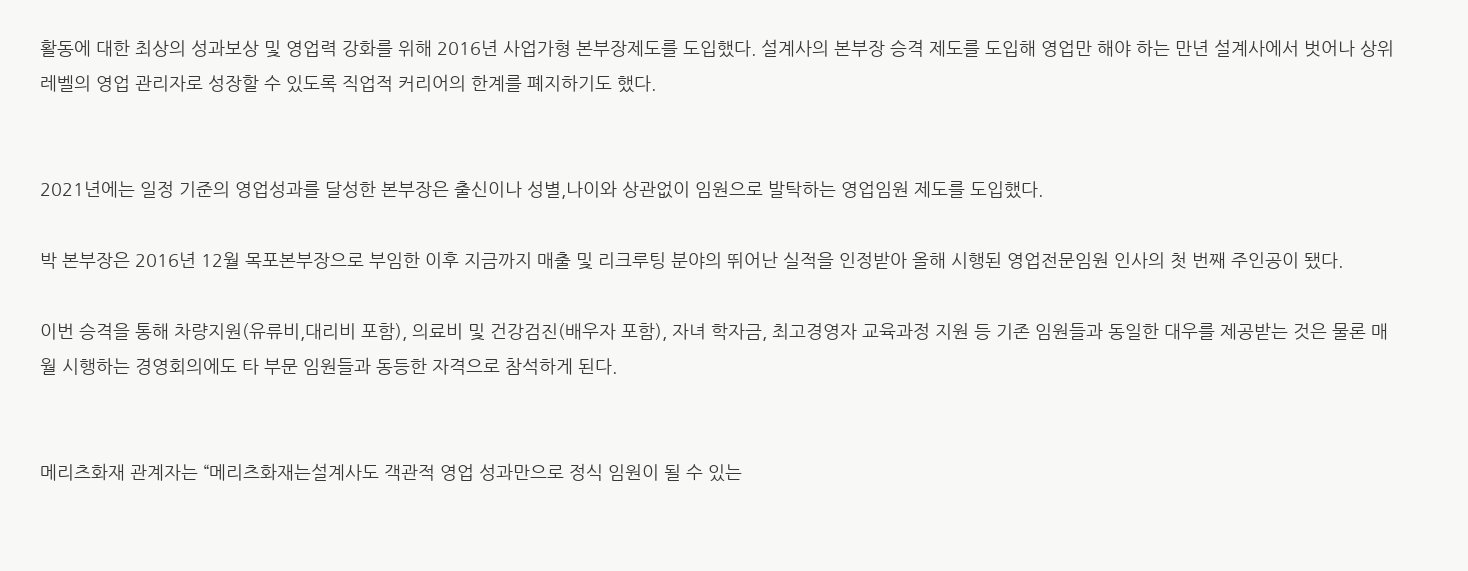활동에 대한 최상의 성과보상 및 영업력 강화를 위해 2016년 사업가형 본부장제도를 도입했다. 설계사의 본부장 승격 제도를 도입해 영업만 해야 하는 만년 설계사에서 벗어나 상위 레벨의 영업 관리자로 성장할 수 있도록 직업적 커리어의 한계를 폐지하기도 했다.


2021년에는 일정 기준의 영업성과를 달성한 본부장은 출신이나 성별,나이와 상관없이 임원으로 발탁하는 영업임원 제도를 도입했다.

박 본부장은 2016년 12월 목포본부장으로 부임한 이후 지금까지 매출 및 리크루팅 분야의 뛰어난 실적을 인정받아 올해 시행된 영업전문임원 인사의 첫 번째 주인공이 됐다.

이번 승격을 통해 차량지원(유류비,대리비 포함), 의료비 및 건강검진(배우자 포함), 자녀 학자금, 최고경영자 교육과정 지원 등 기존 임원들과 동일한 대우를 제공받는 것은 물론 매월 시행하는 경영회의에도 타 부문 임원들과 동등한 자격으로 참석하게 된다.


메리츠화재 관계자는 “메리츠화재는설계사도 객관적 영업 성과만으로 정식 임원이 될 수 있는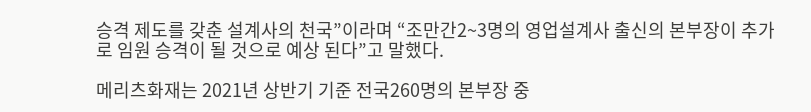승격 제도를 갖춘 설계사의 천국”이라며 “조만간2~3명의 영업설계사 출신의 본부장이 추가로 임원 승격이 될 것으로 예상 된다”고 말했다.

메리츠화재는 2021년 상반기 기준 전국260명의 본부장 중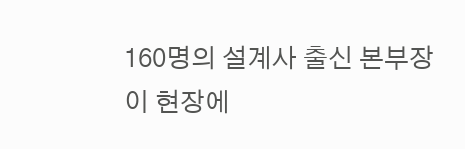160명의 설계사 출신 본부장이 현장에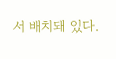서 배치돼 있다.